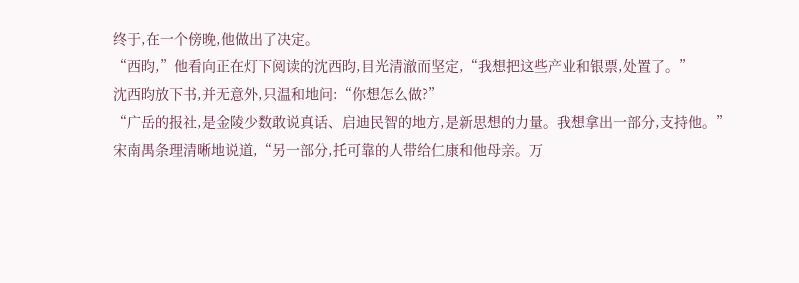终于,在一个傍晚,他做出了决定。
“西昀,”他看向正在灯下阅读的沈西昀,目光清澈而坚定,“我想把这些产业和银票,处置了。”
沈西昀放下书,并无意外,只温和地问:“你想怎么做?”
“广岳的报社,是金陵少数敢说真话、启迪民智的地方,是新思想的力量。我想拿出一部分,支持他。”
宋南禺条理清晰地说道,“另一部分,托可靠的人带给仁康和他母亲。万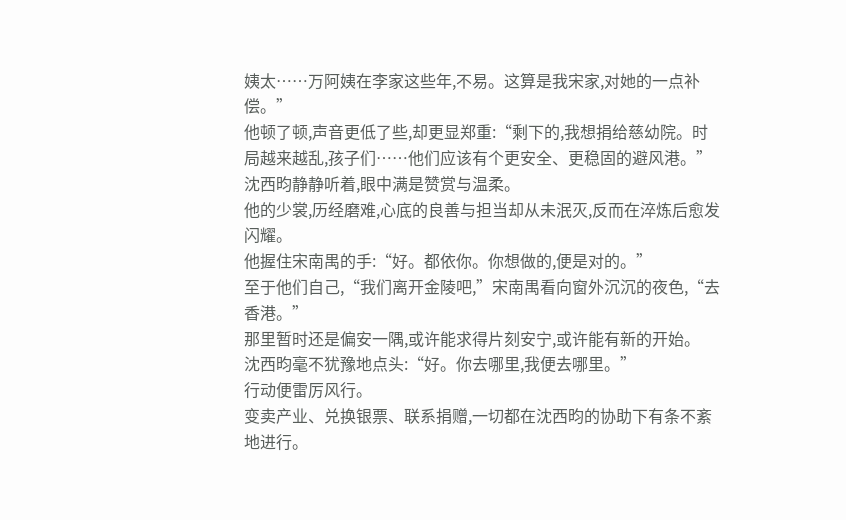姨太……万阿姨在李家这些年,不易。这算是我宋家,对她的一点补偿。”
他顿了顿,声音更低了些,却更显郑重:“剩下的,我想捐给慈幼院。时局越来越乱,孩子们……他们应该有个更安全、更稳固的避风港。”
沈西昀静静听着,眼中满是赞赏与温柔。
他的少裳,历经磨难,心底的良善与担当却从未泯灭,反而在淬炼后愈发闪耀。
他握住宋南禺的手:“好。都依你。你想做的,便是对的。”
至于他们自己,“我们离开金陵吧,”宋南禺看向窗外沉沉的夜色,“去香港。”
那里暂时还是偏安一隅,或许能求得片刻安宁,或许能有新的开始。
沈西昀毫不犹豫地点头:“好。你去哪里,我便去哪里。”
行动便雷厉风行。
变卖产业、兑换银票、联系捐赠,一切都在沈西昀的协助下有条不紊地进行。